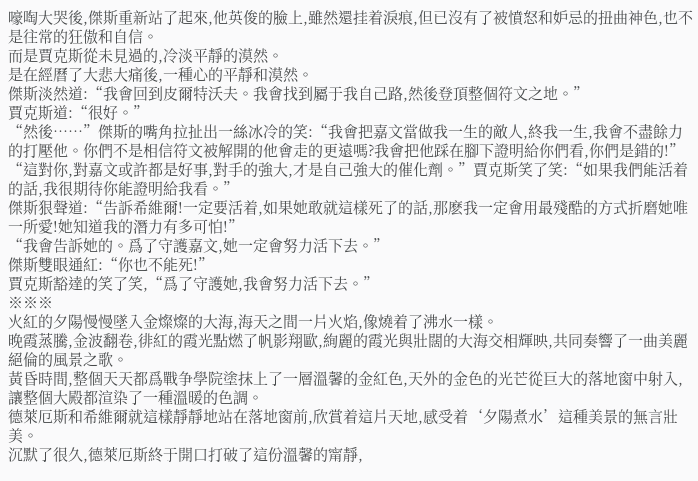嚎啕大哭後,傑斯重新站了起來,他英俊的臉上,雖然還挂着淚痕,但已沒有了被憤怒和妒忌的扭曲神色,也不是往常的狂傲和自信。
而是賈克斯從未見過的,冷淡平靜的漠然。
是在經曆了大悲大痛後,一種心的平靜和漠然。
傑斯淡然道:“我會回到皮爾特沃夫。我會找到屬于我自己路,然後登頂整個符文之地。”
賈克斯道:“很好。”
“然後……”傑斯的嘴角拉扯出一絲冰冷的笑:“我會把嘉文當做我一生的敵人,終我一生,我會不盡餘力的打壓他。你們不是相信符文被解開的他會走的更遠嗎?我會把他踩在腳下證明給你們看,你們是錯的!”
“這對你,對嘉文或許都是好事,對手的強大,才是自己強大的催化劑。”賈克斯笑了笑:“如果我們能活着的話,我很期待你能證明給我看。”
傑斯狠聲道:“告訴希維爾!一定要活着,如果她敢就這樣死了的話,那麽我一定會用最殘酷的方式折磨她唯一所愛!她知道我的潛力有多可怕!”
“我會告訴她的。爲了守護嘉文,她一定會努力活下去。”
傑斯雙眼通紅:“你也不能死!”
賈克斯豁達的笑了笑,“爲了守護她,我會努力活下去。”
※※※
火紅的夕陽慢慢墜入金燦燦的大海,海天之間一片火焰,像燒着了沸水一樣。
晚霞蒸騰,金波翻卷,徘紅的霞光點燃了帆影翔歐,絢麗的霞光與壯闊的大海交相輝映,共同奏響了一曲美麗絕倫的風景之歌。
黃昏時間,整個天天都爲戰争學院塗抹上了一層溫馨的金紅色,天外的金色的光芒從巨大的落地窗中射入,讓整個大殿都渲染了一種溫暖的色調。
德萊厄斯和希維爾就這樣靜靜地站在落地窗前,欣賞着這片天地,感受着‘夕陽煮水’這種美景的無言壯美。
沉默了很久,德萊厄斯終于開口打破了這份溫馨的甯靜,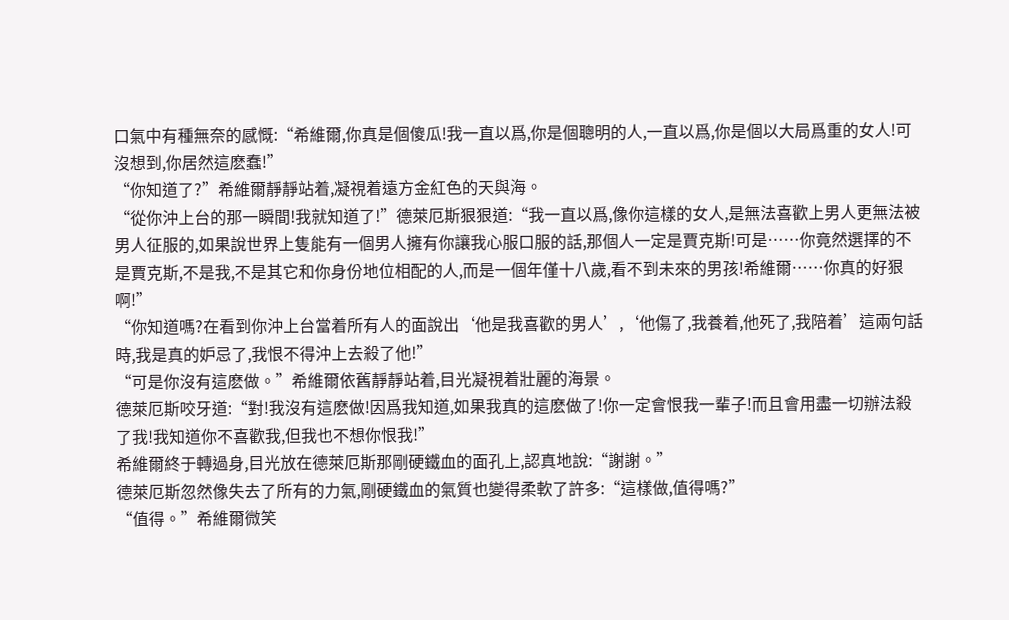口氣中有種無奈的感慨:“希維爾,你真是個傻瓜!我一直以爲,你是個聰明的人,一直以爲,你是個以大局爲重的女人!可沒想到,你居然這麽蠢!”
“你知道了?”希維爾靜靜站着,凝視着遠方金紅色的天與海。
“從你沖上台的那一瞬間!我就知道了!”德萊厄斯狠狠道:“我一直以爲,像你這樣的女人,是無法喜歡上男人更無法被男人征服的,如果說世界上隻能有一個男人擁有你讓我心服口服的話,那個人一定是賈克斯!可是……你竟然選擇的不是賈克斯,不是我,不是其它和你身份地位相配的人,而是一個年僅十八歲,看不到未來的男孩!希維爾……你真的好狠啊!”
“你知道嗎?在看到你沖上台當着所有人的面說出‘他是我喜歡的男人’,‘他傷了,我養着,他死了,我陪着’這兩句話時,我是真的妒忌了,我恨不得沖上去殺了他!”
“可是你沒有這麽做。”希維爾依舊靜靜站着,目光凝視着壯麗的海景。
德萊厄斯咬牙道:“對!我沒有這麽做!因爲我知道,如果我真的這麽做了!你一定會恨我一輩子!而且會用盡一切辦法殺了我!我知道你不喜歡我,但我也不想你恨我!”
希維爾終于轉過身,目光放在德萊厄斯那剛硬鐵血的面孔上,認真地說:“謝謝。”
德萊厄斯忽然像失去了所有的力氣,剛硬鐵血的氣質也變得柔軟了許多:“這樣做,值得嗎?”
“值得。”希維爾微笑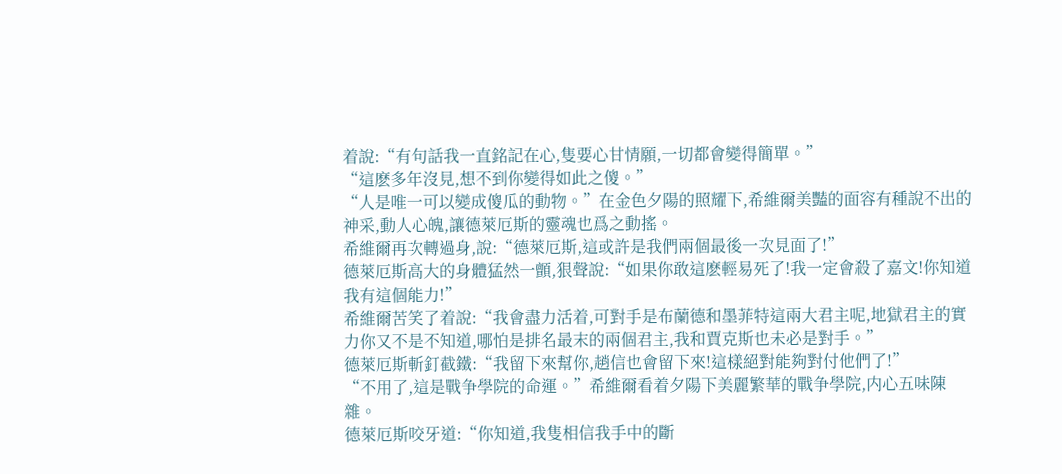着說:“有句話我一直銘記在心,隻要心甘情願,一切都會變得簡單。”
“這麽多年沒見,想不到你變得如此之傻。”
“人是唯一可以變成傻瓜的動物。”在金色夕陽的照耀下,希維爾美豔的面容有種說不出的神采,動人心魄,讓德萊厄斯的靈魂也爲之動搖。
希維爾再次轉過身,說:“德萊厄斯,這或許是我們兩個最後一次見面了!”
德萊厄斯高大的身體猛然一顫,狠聲說:“如果你敢這麽輕易死了!我一定會殺了嘉文!你知道我有這個能力!”
希維爾苦笑了着說:“我會盡力活着,可對手是布蘭德和墨菲特這兩大君主呢,地獄君主的實力你又不是不知道,哪怕是排名最末的兩個君主,我和賈克斯也未必是對手。”
德萊厄斯斬釘截鐵:“我留下來幫你,趙信也會留下來!這樣絕對能夠對付他們了!”
“不用了,這是戰争學院的命運。”希維爾看着夕陽下美麗繁華的戰争學院,内心五味陳雜。
德萊厄斯咬牙道:“你知道,我隻相信我手中的斷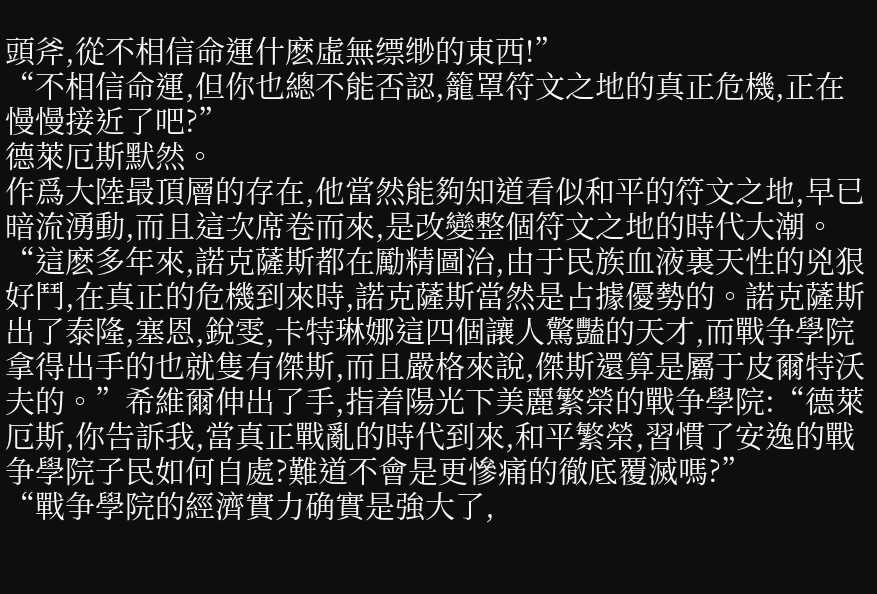頭斧,從不相信命運什麽虛無缥缈的東西!”
“不相信命運,但你也總不能否認,籠罩符文之地的真正危機,正在慢慢接近了吧?”
德萊厄斯默然。
作爲大陸最頂層的存在,他當然能夠知道看似和平的符文之地,早已暗流湧動,而且這次席卷而來,是改變整個符文之地的時代大潮。
“這麽多年來,諾克薩斯都在勵精圖治,由于民族血液裏天性的兇狠好鬥,在真正的危機到來時,諾克薩斯當然是占據優勢的。諾克薩斯出了泰隆,塞恩,銳雯,卡特琳娜這四個讓人驚豔的天才,而戰争學院拿得出手的也就隻有傑斯,而且嚴格來說,傑斯還算是屬于皮爾特沃夫的。”希維爾伸出了手,指着陽光下美麗繁榮的戰争學院:“德萊厄斯,你告訴我,當真正戰亂的時代到來,和平繁榮,習慣了安逸的戰争學院子民如何自處?難道不會是更慘痛的徹底覆滅嗎?”
“戰争學院的經濟實力确實是強大了,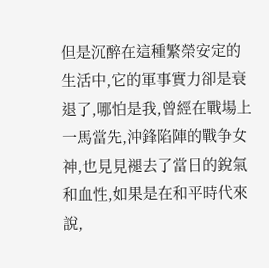但是沉醉在這種繁榮安定的生活中,它的軍事實力卻是衰退了,哪怕是我,曾經在戰場上一馬當先,沖鋒陷陣的戰争女神,也見見褪去了當日的銳氣和血性,如果是在和平時代來說,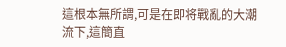這根本無所謂,可是在即将戰亂的大潮流下,這簡直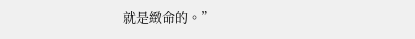就是緻命的。”